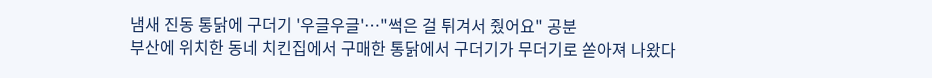냄새 진동 통닭에 구더기 '우글우글'…"썩은 걸 튀겨서 줬어요" 공분
부산에 위치한 동네 치킨집에서 구매한 통닭에서 구더기가 무더기로 쏟아져 나왔다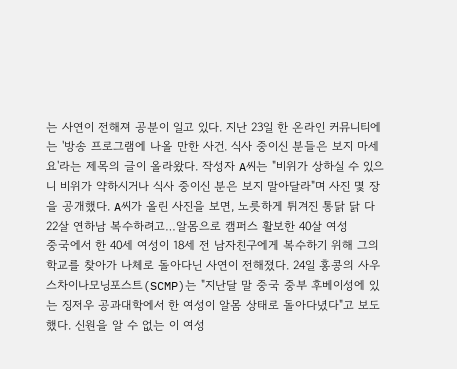는 사연이 전해져 공분이 일고 있다. 지난 23일 한 온라인 커뮤니티에는 '방송 프로그램에 나올 만한 사건. 식사 중이신 분들은 보지 마세요'라는 제목의 글이 올라왔다. 작성자 A씨는 "비위가 상하실 수 있으니 비위가 약하시거나 식사 중이신 분은 보지 말아달라"며 사진 몇 장을 공개했다. A씨가 올린 사진을 보면, 노릇하게 튀겨진 통닭 닭 다
22살 연하남 복수하려고…알몸으로 캠퍼스 활보한 40살 여성
중국에서 한 40세 여성이 18세 전 남자친구에게 복수하기 위해 그의 학교를 찾아가 나체로 돌아다닌 사연이 전해졌다. 24일 홍콩의 사우스차이나모닝포스트(SCMP)는 "지난달 말 중국 중부 후베이성에 있는 징저우 공과대학에서 한 여성이 알몸 상태로 돌아다녔다"고 보도했다. 신원을 알 수 없는 이 여성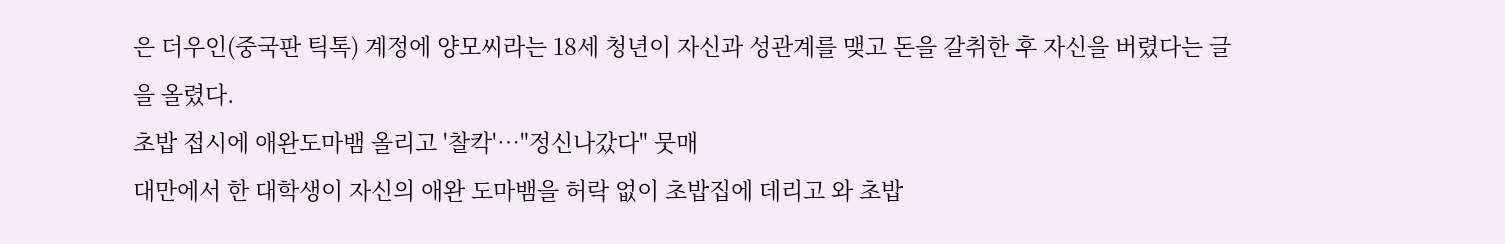은 더우인(중국판 틱톡) 계정에 양모씨라는 18세 청년이 자신과 성관계를 맺고 돈을 갈취한 후 자신을 버렸다는 글을 올렸다.
초밥 접시에 애완도마뱀 올리고 '찰칵'…"정신나갔다" 뭇매
대만에서 한 대학생이 자신의 애완 도마뱀을 허락 없이 초밥집에 데리고 와 초밥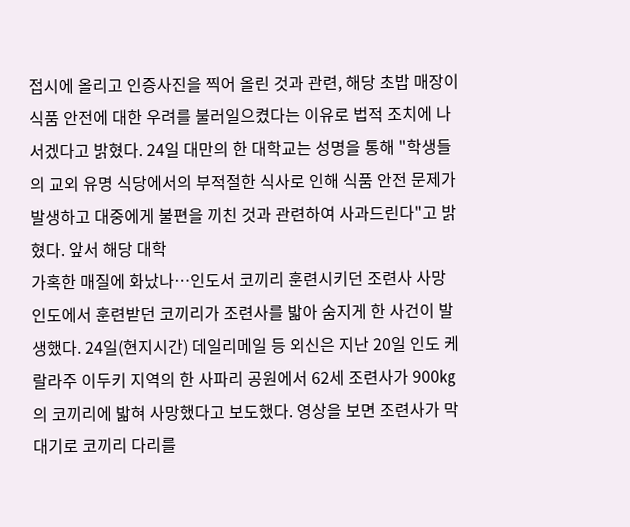접시에 올리고 인증사진을 찍어 올린 것과 관련, 해당 초밥 매장이 식품 안전에 대한 우려를 불러일으켰다는 이유로 법적 조치에 나서겠다고 밝혔다. 24일 대만의 한 대학교는 성명을 통해 "학생들의 교외 유명 식당에서의 부적절한 식사로 인해 식품 안전 문제가 발생하고 대중에게 불편을 끼친 것과 관련하여 사과드린다"고 밝혔다. 앞서 해당 대학
가혹한 매질에 화났나…인도서 코끼리 훈련시키던 조련사 사망
인도에서 훈련받던 코끼리가 조련사를 밟아 숨지게 한 사건이 발생했다. 24일(현지시간) 데일리메일 등 외신은 지난 20일 인도 케랄라주 이두키 지역의 한 사파리 공원에서 62세 조련사가 900㎏의 코끼리에 밟혀 사망했다고 보도했다. 영상을 보면 조련사가 막대기로 코끼리 다리를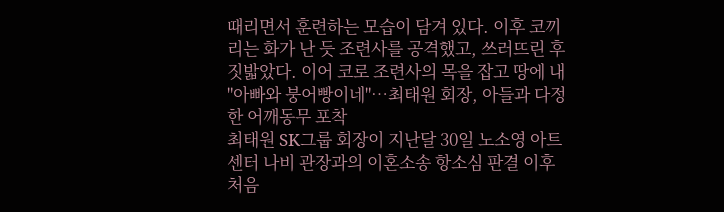때리면서 훈련하는 모습이 담겨 있다. 이후 코끼리는 화가 난 듯 조련사를 공격했고, 쓰러뜨린 후 짓밟았다. 이어 코로 조련사의 목을 잡고 땅에 내
"아빠와 붕어빵이네"…최태원 회장, 아들과 다정한 어깨동무 포착
최태원 SK그룹 회장이 지난달 30일 노소영 아트센터 나비 관장과의 이혼소송 항소심 판결 이후 처음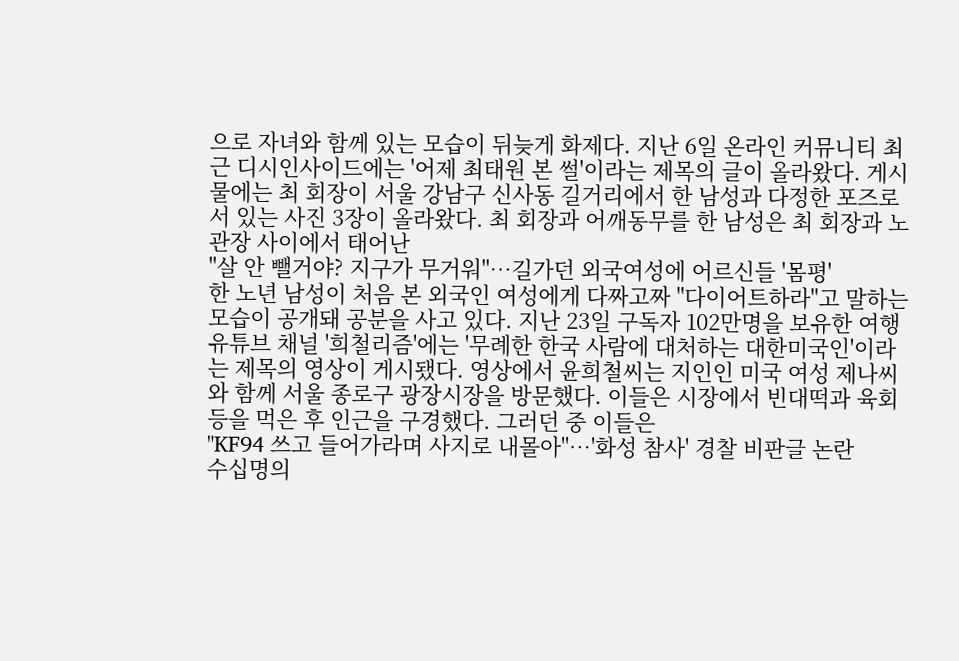으로 자녀와 함께 있는 모습이 뒤늦게 화제다. 지난 6일 온라인 커뮤니티 최근 디시인사이드에는 '어제 최태원 본 썰'이라는 제목의 글이 올라왔다. 게시물에는 최 회장이 서울 강남구 신사동 길거리에서 한 남성과 다정한 포즈로 서 있는 사진 3장이 올라왔다. 최 회장과 어깨동무를 한 남성은 최 회장과 노 관장 사이에서 태어난
"살 안 뺄거야? 지구가 무거워"…길가던 외국여성에 어르신들 '몸평'
한 노년 남성이 처음 본 외국인 여성에게 다짜고짜 "다이어트하라"고 말하는 모습이 공개돼 공분을 사고 있다. 지난 23일 구독자 102만명을 보유한 여행 유튜브 채널 '희철리즘'에는 '무례한 한국 사람에 대처하는 대한미국인'이라는 제목의 영상이 게시됐다. 영상에서 윤희철씨는 지인인 미국 여성 제나씨와 함께 서울 종로구 광장시장을 방문했다. 이들은 시장에서 빈대떡과 육회 등을 먹은 후 인근을 구경했다. 그러던 중 이들은
"KF94 쓰고 들어가라며 사지로 내몰아"…'화성 참사' 경찰 비판글 논란
수십명의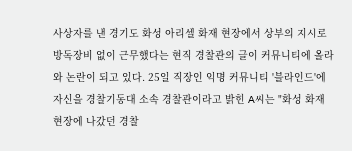사상자를 낸 경기도 화성 아리셀 화재 현장에서 상부의 지시로 방독장비 없이 근무했다는 현직 경찰관의 글이 커뮤니티에 올라와 논란이 되고 있다. 25일 직장인 익명 커뮤니티 '블라인드'에 자신을 경찰기동대 소속 경찰관이라고 밝힌 A씨는 "화성 화재 현장에 나갔던 경찰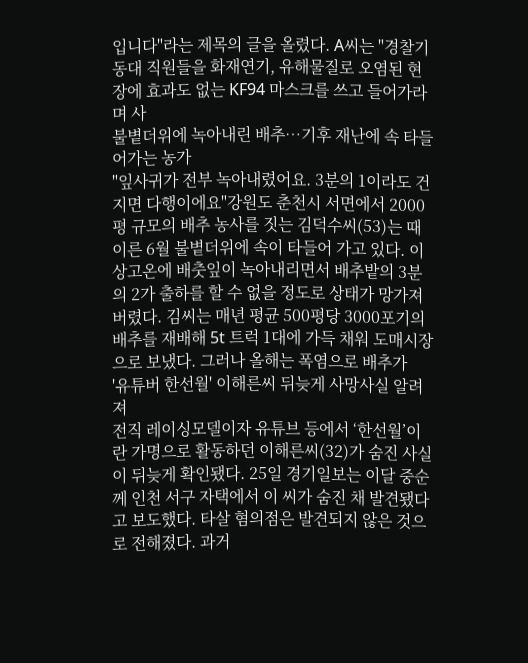입니다"라는 제목의 글을 올렸다. A씨는 "경찰기동대 직원들을 화재연기, 유해물질로 오염된 현장에 효과도 없는 KF94 마스크를 쓰고 들어가라며 사
불볕더위에 녹아내린 배추…기후 재난에 속 타들어가는 농가
"잎사귀가 전부 녹아내렸어요. 3분의 1이라도 건지면 다행이에요"강원도 춘천시 서면에서 2000평 규모의 배추 농사를 짓는 김덕수씨(53)는 때 이른 6월 불볕더위에 속이 타들어 가고 있다. 이상고온에 배춧잎이 녹아내리면서 배추밭의 3분의 2가 출하를 할 수 없을 정도로 상태가 망가져 버렸다. 김씨는 매년 평균 500평당 3000포기의 배추를 재배해 5t 트럭 1대에 가득 채워 도매시장으로 보냈다. 그러나 올해는 폭염으로 배추가
'유튜버 한선월' 이해른씨 뒤늦게 사망사실 알려져
전직 레이싱모델이자 유튜브 등에서 ‘한선월’이란 가명으로 활동하던 이해른씨(32)가 숨진 사실이 뒤늦게 확인됐다. 25일 경기일보는 이달 중순께 인천 서구 자택에서 이 씨가 숨진 채 발견됐다고 보도했다. 타살 혐의점은 발견되지 않은 것으로 전해졌다. 과거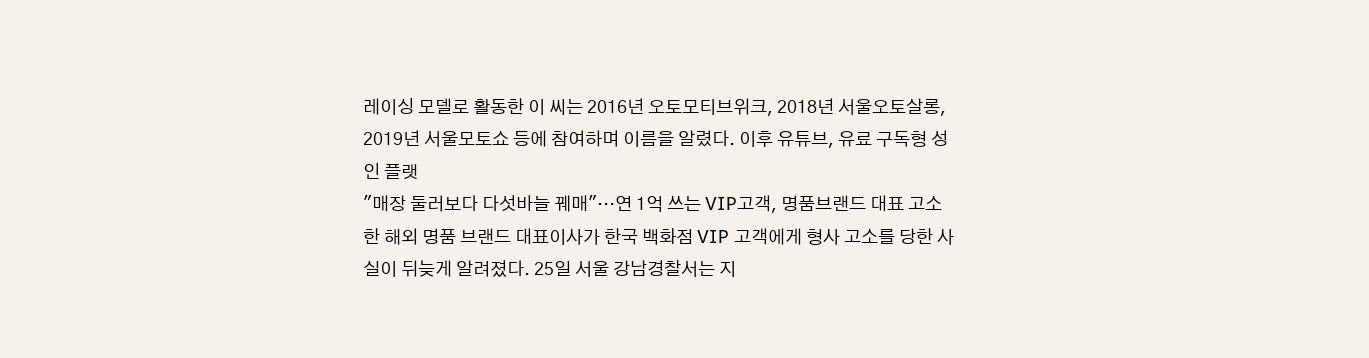레이싱 모델로 활동한 이 씨는 2016년 오토모티브위크, 2018년 서울오토살롱, 2019년 서울모토쇼 등에 참여하며 이름을 알렸다. 이후 유튜브, 유료 구독형 성인 플랫
"매장 둘러보다 다섯바늘 꿰매"…연 1억 쓰는 VIP고객, 명품브랜드 대표 고소
한 해외 명품 브랜드 대표이사가 한국 백화점 VIP 고객에게 형사 고소를 당한 사실이 뒤늦게 알려졌다. 25일 서울 강남경찰서는 지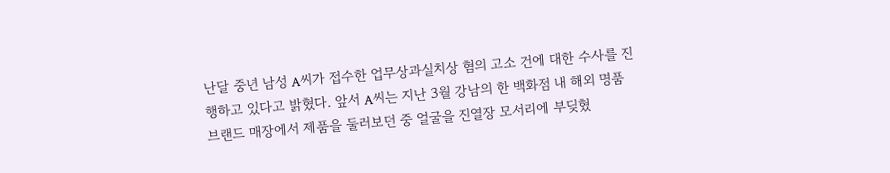난달 중년 남성 A씨가 접수한 업무상과실치상 혐의 고소 건에 대한 수사를 진행하고 있다고 밝혔다. 앞서 A씨는 지난 3월 강남의 한 백화점 내 해외 명품 브랜드 매장에서 제품을 둘러보던 중 얼굴을 진열장 모서리에 부딪혔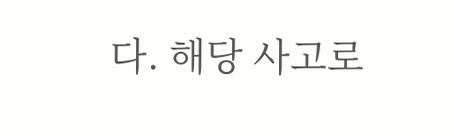다. 해당 사고로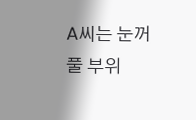A씨는 눈꺼풀 부위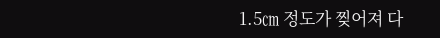1.5㎝ 정도가 찢어져 다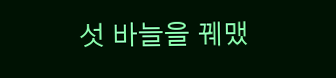섯 바늘을 꿰맸